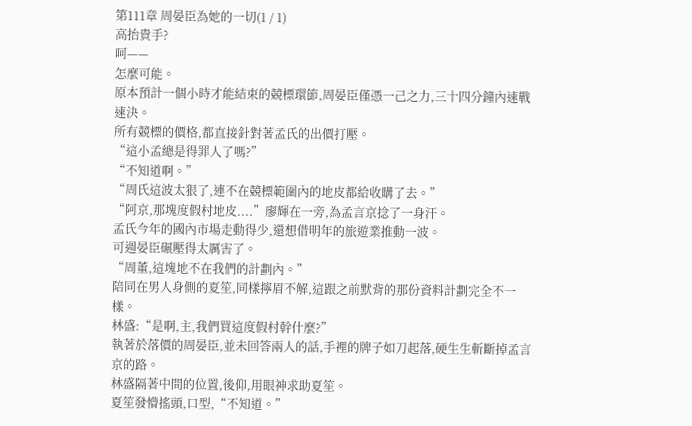第111章 周晏臣為她的一切(1 / 1)
高抬貴手?
呵——
怎麼可能。
原本預計一個小時才能結束的競標環節,周晏臣僅憑一己之力,三十四分鐘內速戰速決。
所有競標的價格,都直接針對著孟氏的出價打壓。
“這小孟總是得罪人了嗎?”
“不知道啊。”
“周氏這波太狠了,連不在競標範圍內的地皮都給收購了去。”
“阿京,那塊度假村地皮....”廖輝在一旁,為孟言京捻了一身汗。
孟氏今年的國內市場走動得少,還想借明年的旅遊業推動一波。
可週晏臣碾壓得太厲害了。
“周董,這塊地不在我們的計劃內。”
陪同在男人身側的夏笙,同樣擰眉不解,這跟之前默背的那份資料計劃完全不一樣。
林盛:“是啊,主,我們買這度假村幹什麼?”
執著於落價的周晏臣,並未回答兩人的話,手裡的牌子如刀起落,硬生生斬斷掉孟言京的路。
林盛隔著中間的位置,後仰,用眼神求助夏笙。
夏笙發懵搖頭,口型,“不知道。”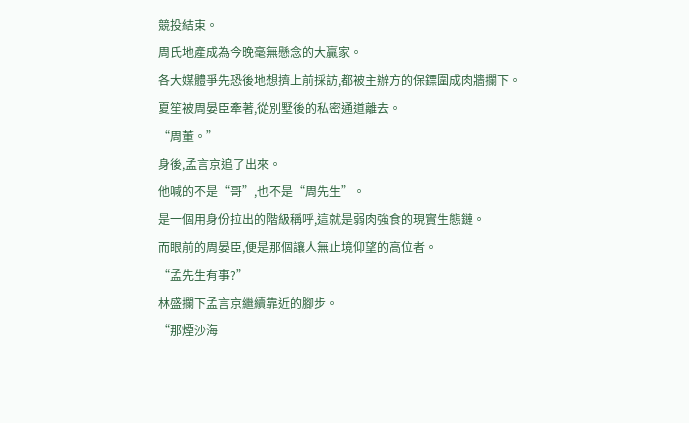競投結束。
周氏地產成為今晚毫無懸念的大贏家。
各大媒體爭先恐後地想擠上前採訪,都被主辦方的保鏢圍成肉牆攔下。
夏笙被周晏臣牽著,從別墅後的私密通道離去。
“周董。”
身後,孟言京追了出來。
他喊的不是“哥”,也不是“周先生”。
是一個用身份拉出的階級稱呼,這就是弱肉強食的現實生態鏈。
而眼前的周晏臣,便是那個讓人無止境仰望的高位者。
“孟先生有事?”
林盛攔下孟言京繼續靠近的腳步。
“那煙沙海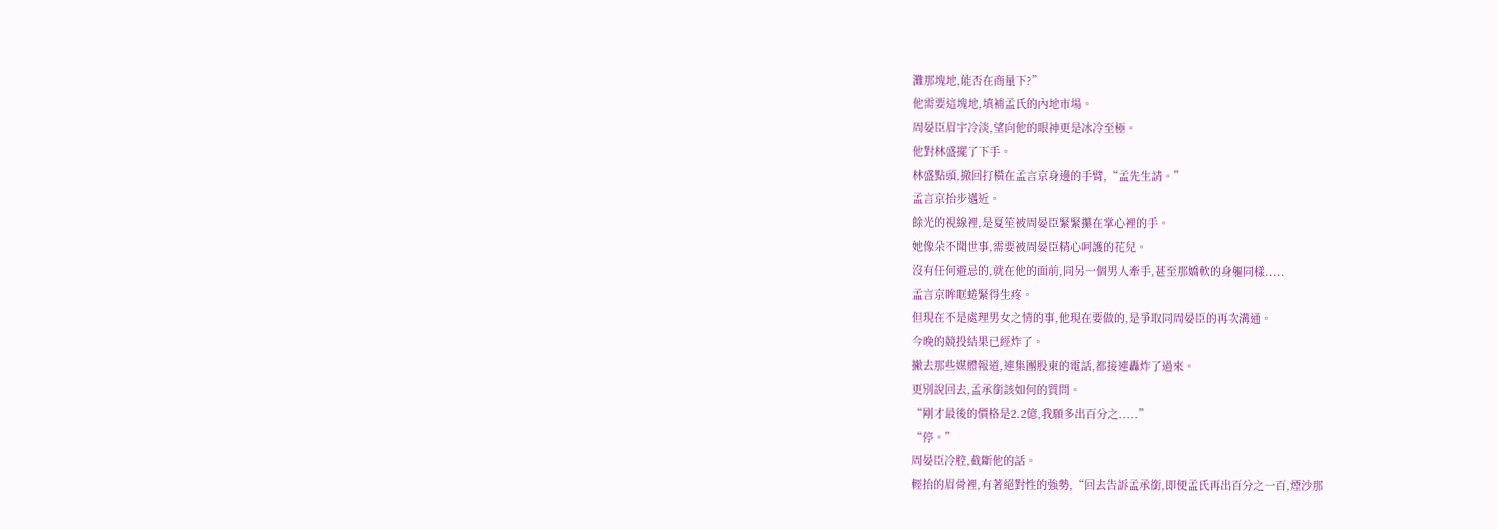灘那塊地,能否在商量下?”
他需要這塊地,填補孟氏的內地市場。
周晏臣眉宇冷淡,望向他的眼神更是冰冷至極。
他對林盛擺了下手。
林盛點頭,撤回打橫在孟言京身邊的手臂,“孟先生請。”
孟言京抬步邁近。
餘光的視線裡,是夏笙被周晏臣緊緊攥在掌心裡的手。
她像朵不聞世事,需要被周晏臣精心呵護的花兒。
沒有任何避忌的,就在他的面前,同另一個男人牽手,甚至那嬌軟的身軀同樣.....
孟言京眸眶蜷緊得生疼。
但現在不是處理男女之情的事,他現在要做的,是爭取同周晏臣的再次溝通。
今晚的競投結果已經炸了。
撇去那些媒體報道,連集團股東的電話,都接連轟炸了過來。
更別說回去,孟承銜該如何的質問。
“剛才最後的價格是2.2億,我願多出百分之.....”
“停。”
周晏臣冷腔,截斷他的話。
輕抬的眉骨裡,有著絕對性的強勢,“回去告訴孟承銜,即便孟氏再出百分之一百,煙沙那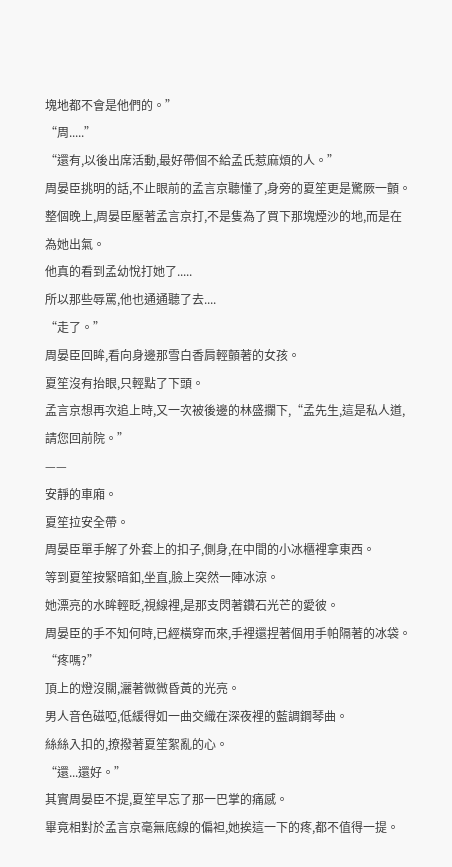塊地都不會是他們的。”
“周.....”
“還有,以後出席活動,最好帶個不給孟氏惹麻煩的人。”
周晏臣挑明的話,不止眼前的孟言京聽懂了,身旁的夏笙更是驚厥一顫。
整個晚上,周晏臣壓著孟言京打,不是隻為了買下那塊煙沙的地,而是在為她出氣。
他真的看到孟幼悅打她了.....
所以那些辱罵,他也通通聽了去....
“走了。”
周晏臣回眸,看向身邊那雪白香肩輕顫著的女孩。
夏笙沒有抬眼,只輕點了下頭。
孟言京想再次追上時,又一次被後邊的林盛攔下,“孟先生,這是私人道,請您回前院。”
——
安靜的車廂。
夏笙拉安全帶。
周晏臣單手解了外套上的扣子,側身,在中間的小冰櫃裡拿東西。
等到夏笙按緊暗釦,坐直,臉上突然一陣冰涼。
她漂亮的水眸輕眨,視線裡,是那支閃著鑽石光芒的愛彼。
周晏臣的手不知何時,已經橫穿而來,手裡還捏著個用手帕隔著的冰袋。
“疼嗎?”
頂上的燈沒關,灑著微微昏黃的光亮。
男人音色磁啞,低緩得如一曲交織在深夜裡的藍調鋼琴曲。
絲絲入扣的,撩撥著夏笙絮亂的心。
“還...還好。”
其實周晏臣不提,夏笙早忘了那一巴掌的痛感。
畢竟相對於孟言京毫無底線的偏袒,她挨這一下的疼,都不值得一提。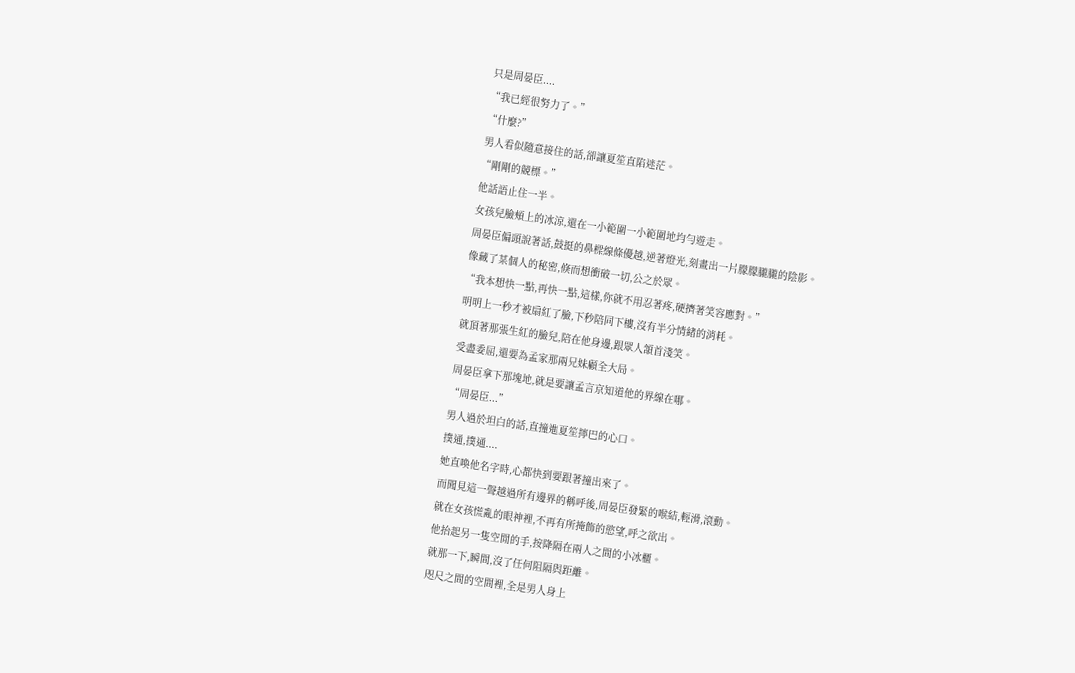只是周晏臣....
“我已經很努力了。”
“什麼?”
男人看似隨意接住的話,卻讓夏笙直陷迷茫。
“剛剛的競標。”
他話語止住一半。
女孩兒臉頰上的冰涼,還在一小範圍一小範圍地均勻遊走。
周晏臣偏頭說著話,鼓挺的鼻樑線條優越,逆著燈光,刻畫出一片朦朦朧朧的陰影。
像藏了某個人的秘密,倏而想衝破一切,公之於眾。
“我本想快一點,再快一點,這樣,你就不用忍著疼,硬擠著笑容應對。”
明明上一秒才被扇紅了臉,下秒陪同下樓,沒有半分情緒的消耗。
就頂著那張生紅的臉兒,陪在他身邊,跟眾人頷首淺笑。
受盡委屈,還要為孟家那兩兄妹顧全大局。
周晏臣拿下那塊地,就是要讓孟言京知道他的界線在哪。
“周晏臣...”
男人過於坦白的話,直撞進夏笙擰巴的心口。
撲通,撲通....
她直喚他名字時,心都快到要跟著撞出來了。
而聞見這一聲越過所有邊界的稱呼後,周晏臣發緊的喉結,輕滑,滾動。
就在女孩慌亂的眼神裡,不再有所掩飾的慾望,呼之欲出。
他抬起另一隻空閒的手,按降隔在兩人之間的小冰櫃。
就那一下,瞬間,沒了任何阻隔與距離。
咫尺之間的空間裡,全是男人身上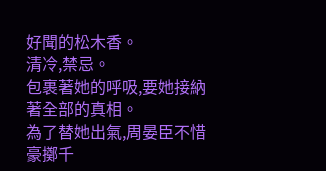好聞的松木香。
清冷,禁忌。
包裹著她的呼吸,要她接納著全部的真相。
為了替她出氣,周晏臣不惜豪擲千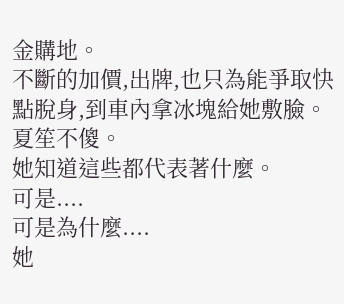金購地。
不斷的加價,出牌,也只為能爭取快點脫身,到車內拿冰塊給她敷臉。
夏笙不傻。
她知道這些都代表著什麼。
可是....
可是為什麼....
她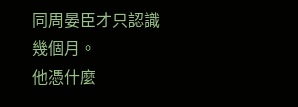同周晏臣才只認識幾個月。
他憑什麼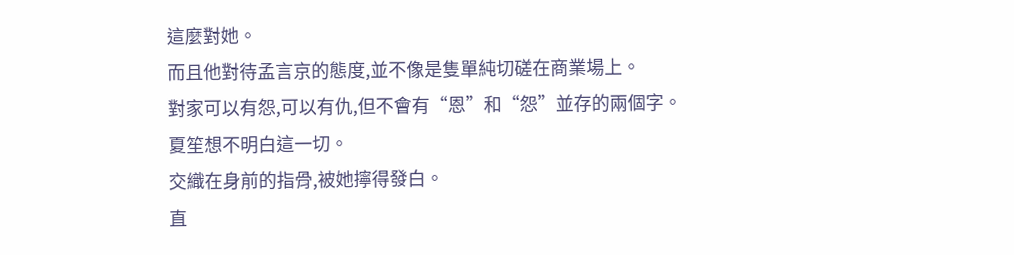這麼對她。
而且他對待孟言京的態度,並不像是隻單純切磋在商業場上。
對家可以有怨,可以有仇,但不會有“恩”和“怨”並存的兩個字。
夏笙想不明白這一切。
交織在身前的指骨,被她擰得發白。
直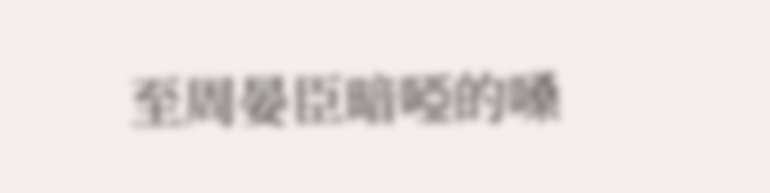至周晏臣暗啞的嗓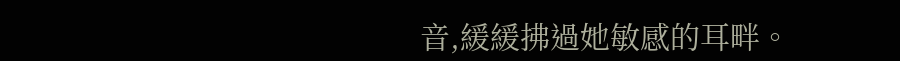音,緩緩拂過她敏感的耳畔。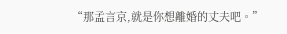“那孟言京,就是你想離婚的丈夫吧。”